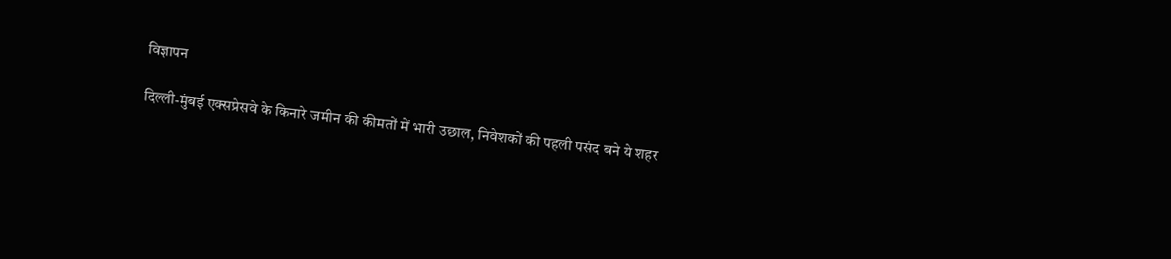विज्ञापन

दिल्ली-मुंबई एक्सप्रेसवे के किनारे जमीन की कीमतों में भारी उछाल, निवेशकों की पहली पसंद बने ये शहर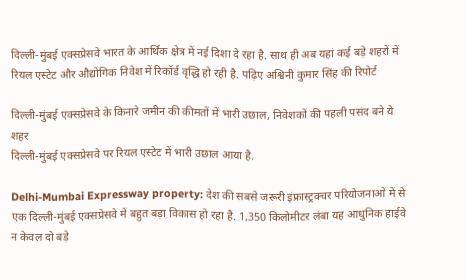दिल्ली-मुंबई एक्सप्रेसवे भारत के आर्थिक क्षेत्र में नई दिशा दे रहा है. साथ ही अब यहां कई बड़े शहरों में रियल एस्टेट और औद्योगिक निवेश में रिकॉर्ड वृद्धि हो रही है. पढ़िए अश्विनी कुमार सिंह की रिपोर्ट

दिल्ली-मुंबई एक्सप्रेसवे के किनारे जमीन की कीमतों में भारी उछाल, निवेशकों की पहली पसंद बने ये शहर
दिल्ली-मुंबई एक्सप्रेसवे पर रियल एस्टेट में भारी उछाल आया है.

Delhi-Mumbai Expressway property: देश की सबसे जरूरी इंफ्रास्ट्रक्चर परियोजनाओं में से एक दिल्ली-मुंबई एक्सप्रेसवे में बहुत बड़ा विकास हो रहा है. 1,350 किलोमीटर लंबा यह आधुनिक हाईवे न केवल दो बड़े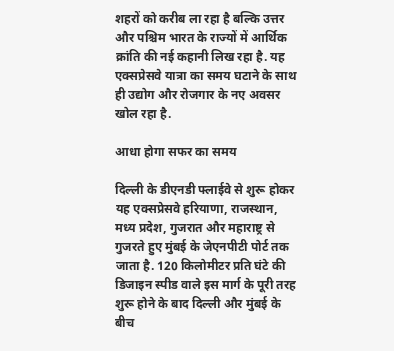शहरों को करीब ला रहा है बल्कि उत्तर और पश्चिम भारत के राज्यों में आर्थिक क्रांति की नई कहानी लिख रहा है. यह एक्सप्रेसवे यात्रा का समय घटाने के साथ ही उद्योग और रोजगार के नए अवसर  खोल रहा है.

आधा होगा सफर का समय

दिल्ली के डीएनडी फ्लाईवे से शुरू होकर यह एक्सप्रेसवे हरियाणा, राजस्थान, मध्य प्रदेश, गुजरात और महाराष्ट्र से गुजरते हुए मुंबई के जेएनपीटी पोर्ट तक जाता है. 120 किलोमीटर प्रति घंटे की डिजाइन स्पीड वाले इस मार्ग के पूरी तरह शुरू होने के बाद दिल्ली और मुंबई के बीच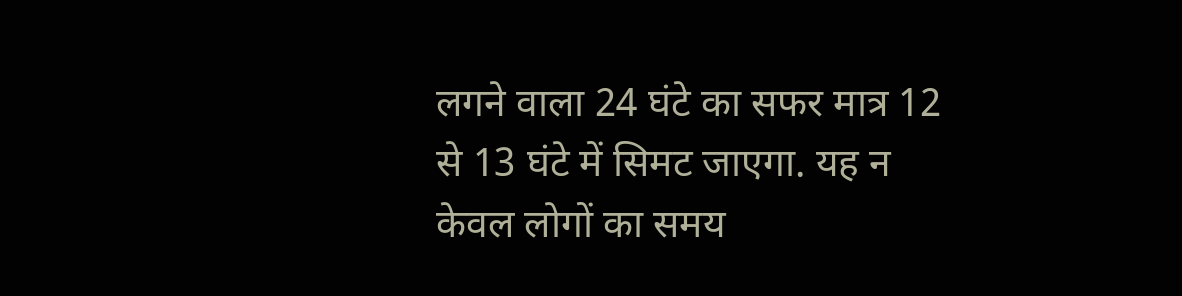लगने वाला 24 घंटे का सफर मात्र 12 से 13 घंटे में सिमट जाएगा. यह न केवल लोगों का समय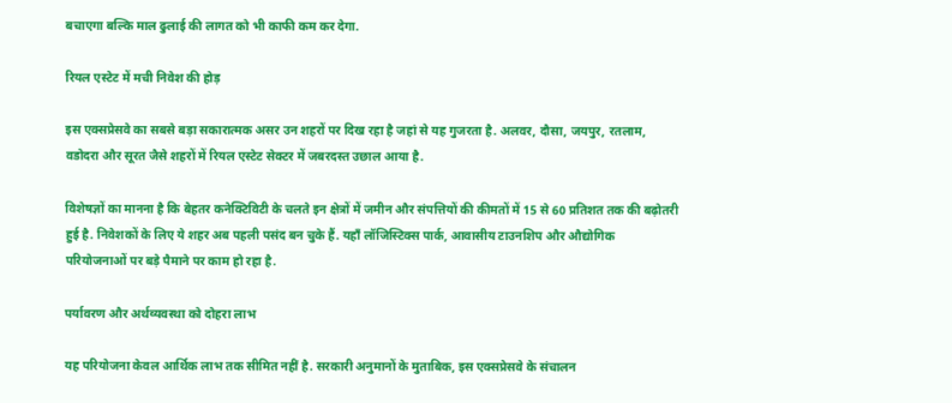बचाएगा बल्कि माल ढुलाई की लागत को भी काफी कम कर देगा.

रियल एस्टेट में मची निवेश की होड़

इस एक्सप्रेसवे का सबसे बड़ा सकारात्मक असर उन शहरों पर दिख रहा है जहां से यह गुजरता है. अलवर, दौसा, जयपुर, रतलाम, वडोदरा और सूरत जैसे शहरों में रियल एस्टेट सेक्टर में जबरदस्त उछाल आया है.

विशेषज्ञों का मानना है कि बेहतर कनेक्टिविटी के चलते इन क्षेत्रों में जमीन और संपत्तियों की कीमतों में 15 से 60 प्रतिशत तक की बढ़ोतरी हुई है. निवेशकों के लिए ये शहर अब पहली पसंद बन चुके हैं. यहाँ लॉजिस्टिक्स पार्क, आवासीय टाउनशिप और औद्योगिक परियोजनाओं पर बड़े पैमाने पर काम हो रहा है.

पर्यावरण और अर्थव्यवस्था को दोहरा लाभ

यह परियोजना केवल आर्थिक लाभ तक सीमित नहीं है. सरकारी अनुमानों के मुताबिक, इस एक्सप्रेसवे के संचालन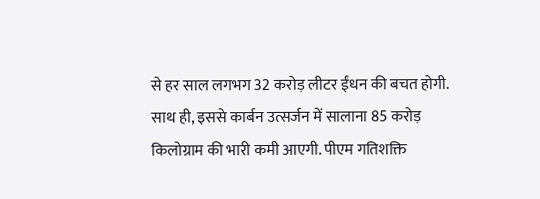से हर साल लगभग 32 करोड़ लीटर ईंधन की बचत होगी. साथ ही, इससे कार्बन उत्सर्जन में सालाना 85 करोड़ किलोग्राम की भारी कमी आएगी. पीएम गतिशक्ति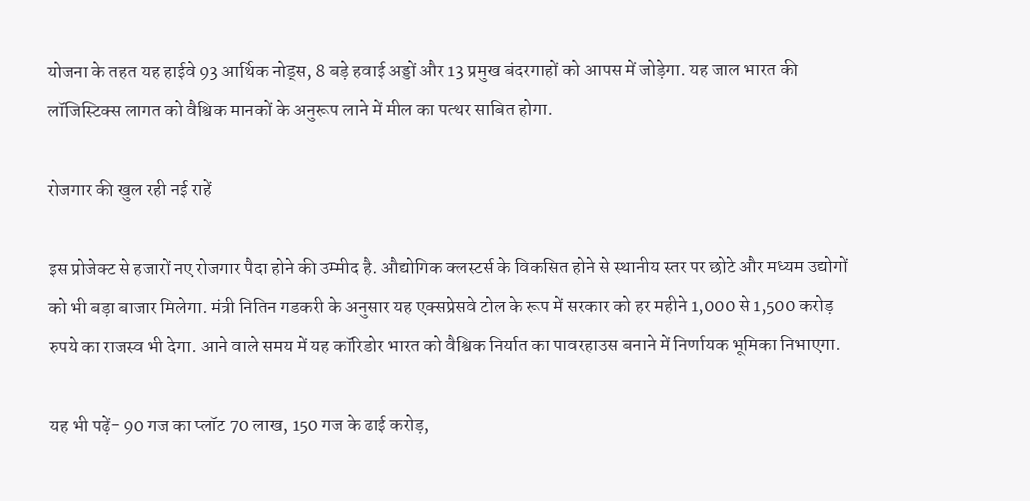योजना के तहत यह हाईवे 93 आर्थिक नोड्स, 8 बड़े हवाई अड्डों और 13 प्रमुख बंदरगाहों को आपस में जोड़ेगा. यह जाल भारत की लॉजिस्टिक्स लागत को वैश्विक मानकों के अनुरूप लाने में मील का पत्थर साबित होगा.

रोजगार की खुल रही नई राहें

इस प्रोजेक्ट से हजारों नए रोजगार पैदा होने की उम्मीद है. औद्योगिक क्लस्टर्स के विकसित होने से स्थानीय स्तर पर छोटे और मध्यम उद्योगों को भी बड़ा बाजार मिलेगा. मंत्री नितिन गडकरी के अनुसार यह एक्सप्रेसवे टोल के रूप में सरकार को हर महीने 1,000 से 1,500 करोड़ रुपये का राजस्व भी देगा. आने वाले समय में यह कॉरिडोर भारत को वैश्विक निर्यात का पावरहाउस बनाने में निर्णायक भूमिका निभाएगा.

यह भी पढ़ें- 90 गज का प्‍लॉट 70 लाख, 150 गज के ढाई करोड़,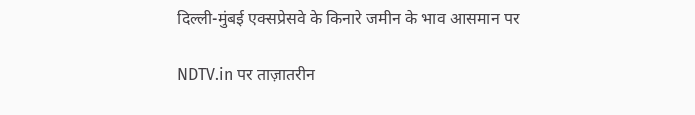दिल्‍ली-मुंबई एक्‍सप्रेसवे के किनारे जमीन के भाव आसमान पर

NDTV.in पर ताज़ातरीन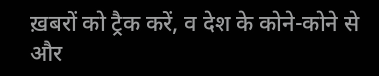ख़बरों को ट्रैक करें, व देश के कोने-कोने से और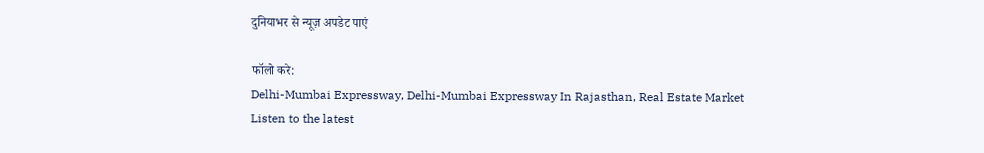दुनियाभर से न्यूज़ अपडेट पाएं

फॉलो करे:
Delhi-Mumbai Expressway, Delhi-Mumbai Expressway In Rajasthan, Real Estate Market
Listen to the latest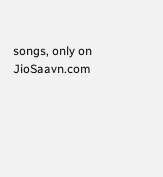songs, only on JioSaavn.com